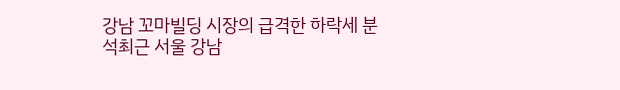강남 꼬마빌딩 시장의 급격한 하락세 분석최근 서울 강남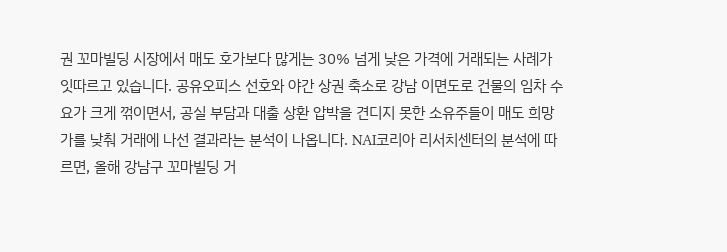권 꼬마빌딩 시장에서 매도 호가보다 많게는 30% 넘게 낮은 가격에 거래되는 사례가 잇따르고 있습니다. 공유오피스 선호와 야간 상권 축소로 강남 이면도로 건물의 임차 수요가 크게 꺾이면서, 공실 부담과 대출 상환 압박을 견디지 못한 소유주들이 매도 희망가를 낮춰 거래에 나선 결과라는 분석이 나옵니다. NAI코리아 리서치센터의 분석에 따르면, 올해 강남구 꼬마빌딩 거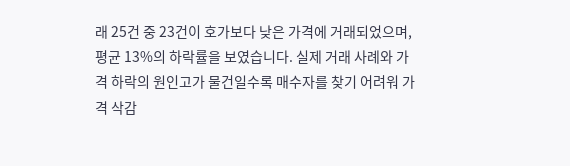래 25건 중 23건이 호가보다 낮은 가격에 거래되었으며, 평균 13%의 하락률을 보였습니다. 실제 거래 사례와 가격 하락의 원인고가 물건일수록 매수자를 찾기 어려워 가격 삭감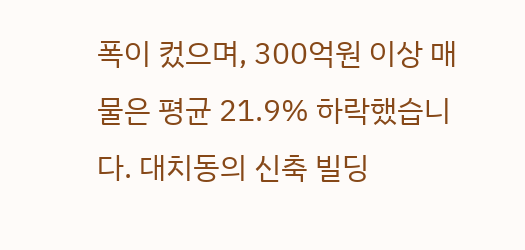폭이 컸으며, 300억원 이상 매물은 평균 21.9% 하락했습니다. 대치동의 신축 빌딩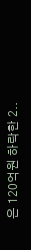은 120억원 하락한 2..